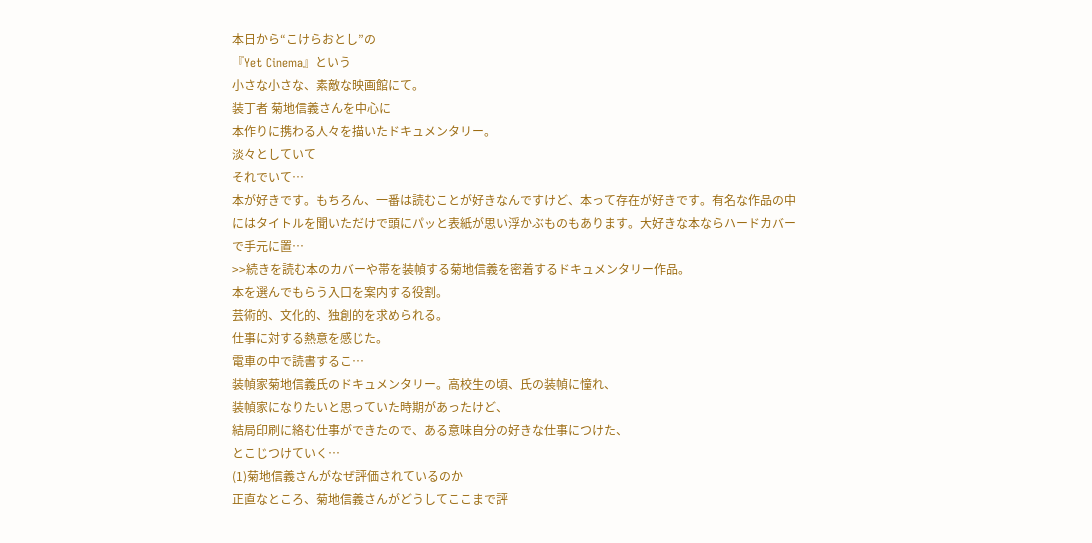本日から“こけらおとし”の
『Yet Cinema』という
小さな小さな、素敵な映画館にて。
装丁者 菊地信義さんを中心に
本作りに携わる人々を描いたドキュメンタリー。
淡々としていて
それでいて…
本が好きです。もちろん、一番は読むことが好きなんですけど、本って存在が好きです。有名な作品の中にはタイトルを聞いただけで頭にパッと表紙が思い浮かぶものもあります。大好きな本ならハードカバーで手元に置…
>>続きを読む本のカバーや帯を装幀する菊地信義を密着するドキュメンタリー作品。
本を選んでもらう入口を案内する役割。
芸術的、文化的、独創的を求められる。
仕事に対する熱意を感じた。
電車の中で読書するこ…
装幀家菊地信義氏のドキュメンタリー。高校生の頃、氏の装幀に憧れ、
装幀家になりたいと思っていた時期があったけど、
結局印刷に絡む仕事ができたので、ある意味自分の好きな仕事につけた、
とこじつけていく…
(1)菊地信義さんがなぜ評価されているのか
正直なところ、菊地信義さんがどうしてここまで評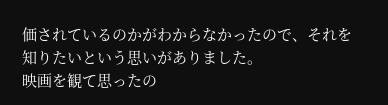価されているのかがわからなかったので、それを知りたいという思いがありました。
映画を観て思ったの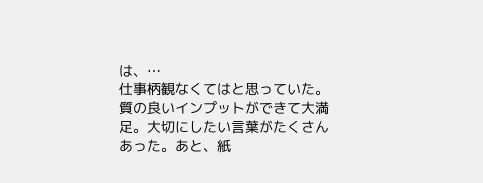は、…
仕事柄観なくてはと思っていた。質の良いインプットができて大満足。大切にしたい言葉がたくさんあった。あと、紙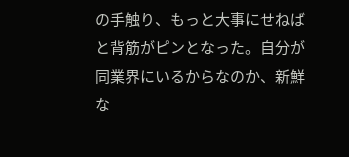の手触り、もっと大事にせねばと背筋がピンとなった。自分が同業界にいるからなのか、新鮮な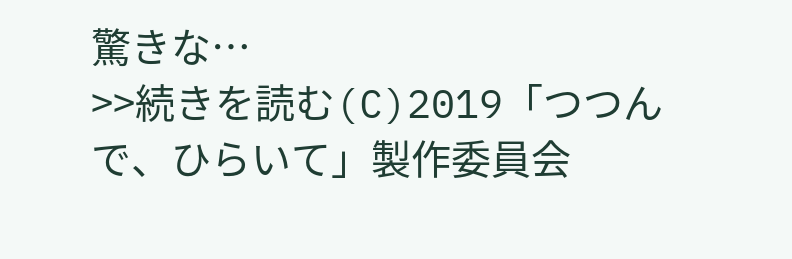驚きな…
>>続きを読む(C)2019「つつんで、ひらいて」製作委員会